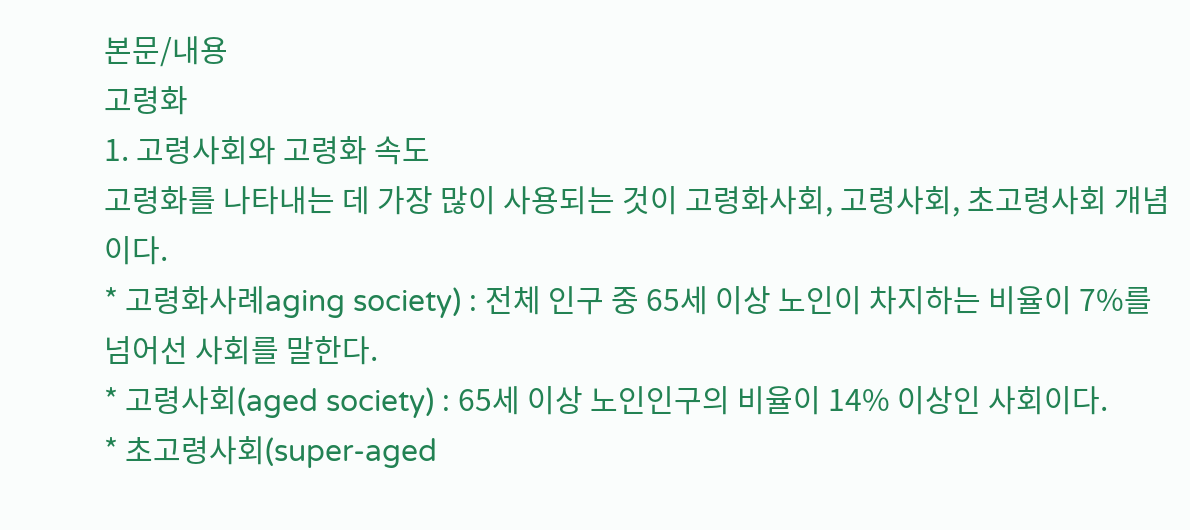본문/내용
고령화
1. 고령사회와 고령화 속도
고령화를 나타내는 데 가장 많이 사용되는 것이 고령화사회, 고령사회, 초고령사회 개념이다.
* 고령화사례aging society) : 전체 인구 중 65세 이상 노인이 차지하는 비율이 7%를 넘어선 사회를 말한다.
* 고령사회(aged society) : 65세 이상 노인인구의 비율이 14% 이상인 사회이다.
* 초고령사회(super-aged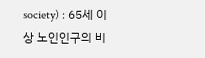society) : 65세 이상 노인인구의 비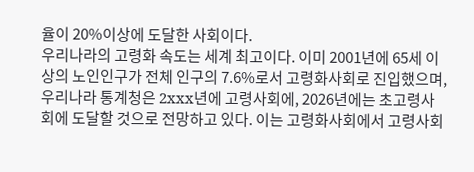율이 20%이상에 도달한 사회이다.
우리나라의 고령화 속도는 세계 최고이다. 이미 2001년에 65세 이상의 노인인구가 전체 인구의 7.6%로서 고령화사회로 진입했으며, 우리나라 통계청은 2xxx년에 고령사회에, 2026년에는 초고령사회에 도달할 것으로 전망하고 있다. 이는 고령화사회에서 고령사회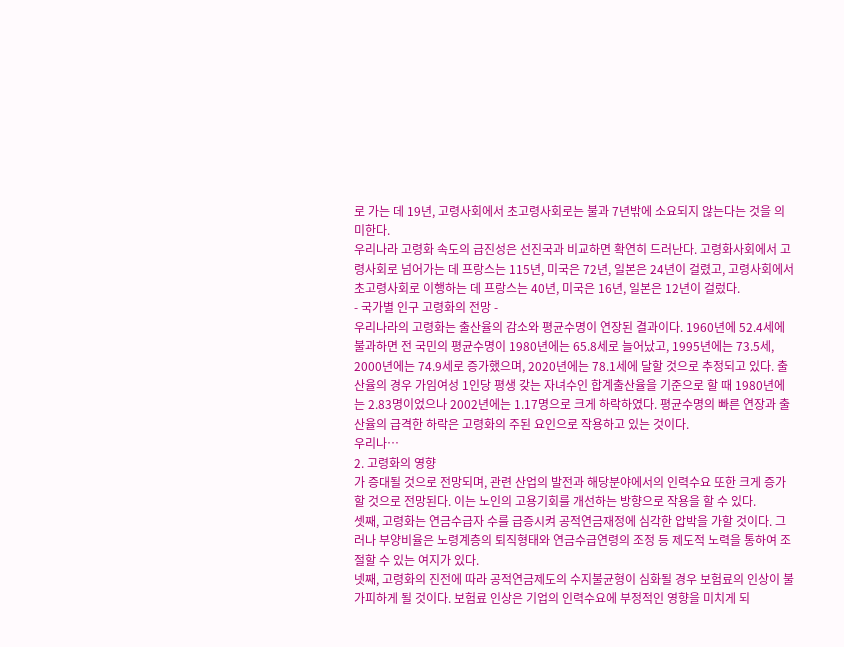로 가는 데 19년, 고령사회에서 초고령사회로는 불과 7년밖에 소요되지 않는다는 것을 의미한다.
우리나라 고령화 속도의 급진성은 선진국과 비교하면 확연히 드러난다. 고령화사회에서 고령사회로 넘어가는 데 프랑스는 115년, 미국은 72년, 일본은 24년이 걸렸고, 고령사회에서 초고령사회로 이행하는 데 프랑스는 40년, 미국은 16년, 일본은 12년이 걸렀다.
- 국가별 인구 고령화의 전망 -
우리나라의 고령화는 출산율의 감소와 평균수명이 연장된 결과이다. 1960년에 52.4세에 불과하면 전 국민의 평균수명이 1980년에는 65.8세로 늘어났고, 1995년에는 73.5세, 2000년에는 74.9세로 증가했으며, 2020년에는 78.1세에 달할 것으로 추정되고 있다. 출산율의 경우 가임여성 1인당 평생 갖는 자녀수인 합계출산율을 기준으로 할 때 1980년에는 2.83명이었으나 2002년에는 1.17명으로 크게 하락하였다. 평균수명의 빠른 연장과 출산율의 급격한 하락은 고령화의 주된 요인으로 작용하고 있는 것이다.
우리나…
2. 고령화의 영향
가 증대될 것으로 전망되며, 관련 산업의 발전과 해당분야에서의 인력수요 또한 크게 증가할 것으로 전망된다. 이는 노인의 고용기회를 개선하는 방향으로 작용을 할 수 있다.
셋째, 고령화는 연금수급자 수를 급증시켜 공적연금재정에 심각한 압박을 가할 것이다. 그러나 부양비율은 노령계층의 퇴직형태와 연금수급연령의 조정 등 제도적 노력을 통하여 조절할 수 있는 여지가 있다.
넷째, 고령화의 진전에 따라 공적연금제도의 수지불균형이 심화될 경우 보험료의 인상이 불가피하게 될 것이다. 보험료 인상은 기업의 인력수요에 부정적인 영향을 미치게 되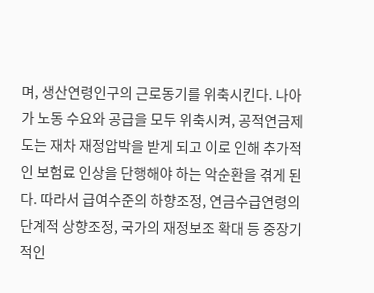며, 생산연령인구의 근로동기를 위축시킨다. 나아가 노동 수요와 공급을 모두 위축시켜, 공적연금제도는 재차 재정압박을 받게 되고 이로 인해 추가적인 보험료 인상을 단행해야 하는 악순환을 겪게 된다. 따라서 급여수준의 하향조정, 연금수급연령의 단계적 상향조정, 국가의 재정보조 확대 등 중장기적인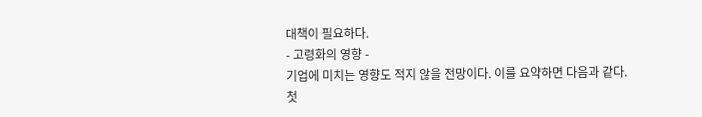대책이 필요하다.
- 고령화의 영향 -
기업에 미치는 영향도 적지 않을 전망이다. 이를 요약하면 다음과 같다.
첫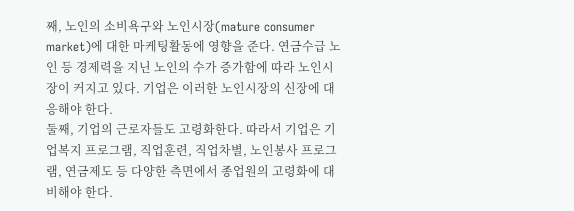째, 노인의 소비욕구와 노인시장(mature consumer market)에 대한 마케팅활동에 영향을 준다. 연금수급 노인 등 경제력을 지닌 노인의 수가 증가함에 따라 노인시장이 커지고 있다. 기업은 이러한 노인시장의 신장에 대응해야 한다.
둘째, 기업의 근로자들도 고령화한다. 따라서 기업은 기업복지 프로그램, 직업훈련, 직업차별, 노인봉사 프로그램, 연금제도 등 다양한 측면에서 종업원의 고령화에 대비해야 한다.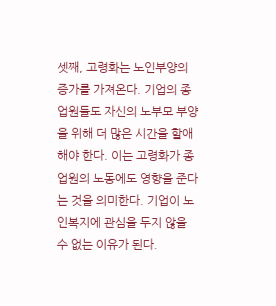셋째, 고령화는 노인부양의 증가를 가져온다. 기업의 종업원들도 자신의 노부모 부양을 위해 더 많은 시간을 할애해야 한다. 이는 고령화가 종업원의 노동에도 영향을 준다는 것을 의미한다. 기업이 노인복지에 관심을 두지 않을 수 없는 이유가 된다.